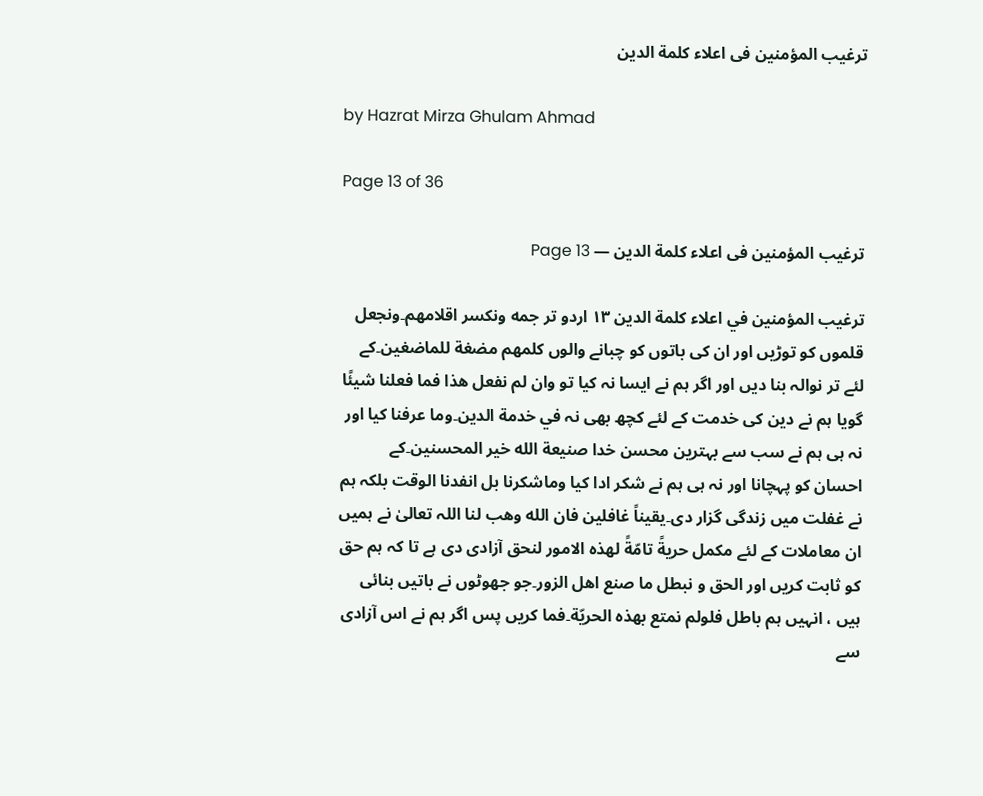ترغیب المؤمنین فی اعلاء کلمة الدین

by Hazrat Mirza Ghulam Ahmad

Page 13 of 36

ترغیب المؤمنین فی اعلاء کلمة الدین — Page 13

ترغيب المؤمنين في اعلاء كلمة الدين ۱۳ اردو تر جمه ونکسر اقلامهم۔ونجعل قلموں کو توڑیں اور ان کی باتوں کو چبانے والوں كلمهم مضغة للماضغين۔کے لئے تر نوالہ بنا دیں اور اگر ہم نے ایسا نہ کیا تو وان لم نفعل هذا فما فعلنا شيئًا گویا ہم نے دین کی خدمت کے لئے کچھ بھی نہ في خدمة الدين۔وما عرفنا کیا اور نہ ہی ہم نے سب سے بہترین محسن خدا صنيعة الله خير المحسنين۔کے احسان کو پہچانا اور نہ ہی ہم نے شکر ادا کیا وماشكرنا بل انفدنا الوقت بلکہ ہم نے غفلت میں زندگی گزار دی۔یقیناً غافلين فان الله وهب لنا اللہ تعالیٰ نے ہمیں ان معاملات کے لئے مکمل حريةً تامّةً لهذه الامور لنحق آزادی دی ہے تا کہ ہم حق کو ثابت کریں اور الحق و نبطل ما صنع اهل الزور۔جو جھوٹوں نے باتیں بنائی ہیں ، انہیں ہم باطل فلولم نمتع بهذه الحريّة۔فما کریں پس اگر ہم نے اس آزادی سے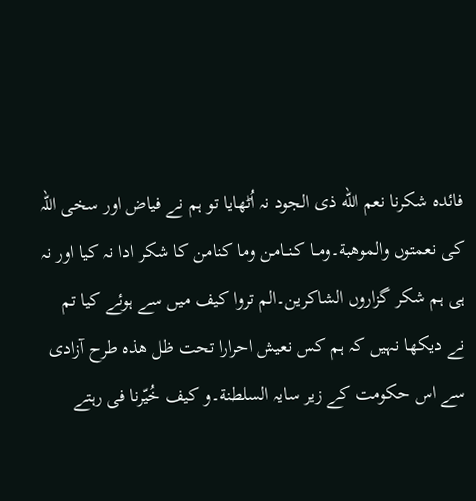فائدہ شکرنا نعم الله ذی الجود نہ اُٹھایا تو ہم نے فیاض اور سخی اللہ کی نعمتوں والموهبة۔ومــا كـنــامـن وما كنامن کا شکر ادا نہ کیا اور نہ ہی ہم شکر گزاروں الشاكرين۔الم تروا کیف میں سے ہوئے کیا تم نے دیکھا نہیں کہ ہم کس نعيش احرارا تحت ظل هذه طرح آزادی سے اس حکومت کے زیر سایہ السلطنة۔و كيف خُيّرنا فی رہتے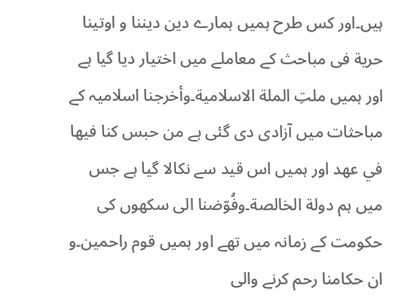ہیں۔اور کس طرح ہمیں ہمارے دین ديننا و اوتينا حرية فى مباحث کے معاملے میں اختیار دیا گیا ہے اور ہمیں ملتِ الملة الاسلامية۔وأخرجنا اسلامیہ کے مباحثات میں آزادی دی گئی ہے من حبس كنا فيها في عهد اور ہمیں اس قید سے نکالا گیا ہے جس میں ہم دولة الخالصة۔وفُوّضنا الى سکھوں کی حکومت کے زمانہ میں تھے اور ہمیں قوم راحمين۔و ان حكامنا رحم کرنے والی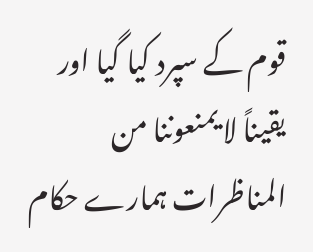قوم کے سپرد کیا گیا اور یقیناً لا يمنعوننا من المناظرات ہمارے حکام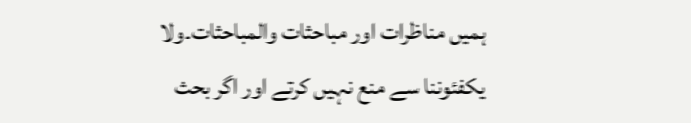ہمیں مناظرات اور مباحثات والمباحثات۔ولا يكفئوننا سے منع نہیں کرتے اور اگر بحث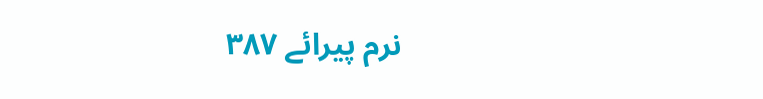نرم پیرائے ۳۸۷